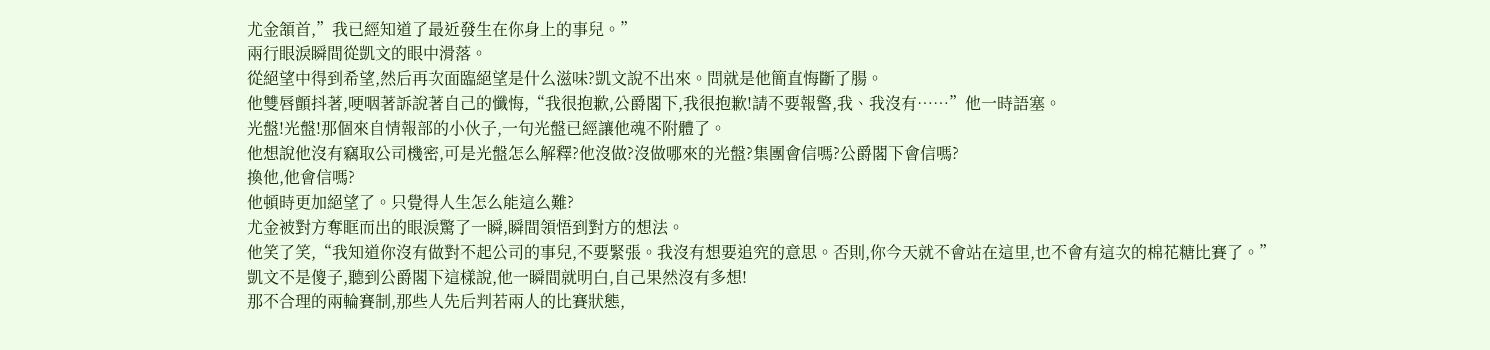尤金頷首,”我已經知道了最近發生在你身上的事兒。”
兩行眼淚瞬間從凱文的眼中滑落。
從絕望中得到希望,然后再次面臨絕望是什么滋味?凱文說不出來。問就是他簡直悔斷了腸。
他雙唇顫抖著,哽咽著訴說著自己的懺悔,“我很抱歉,公爵閣下,我很抱歉!請不要報警,我、我沒有……”他一時語塞。
光盤!光盤!那個來自情報部的小伙子,一句光盤已經讓他魂不附體了。
他想說他沒有竊取公司機密,可是光盤怎么解釋?他沒做?沒做哪來的光盤?集團會信嗎?公爵閣下會信嗎?
換他,他會信嗎?
他頓時更加絕望了。只覺得人生怎么能這么難?
尤金被對方奪眶而出的眼淚驚了一瞬,瞬間領悟到對方的想法。
他笑了笑,“我知道你沒有做對不起公司的事兒,不要緊張。我沒有想要追究的意思。否則,你今天就不會站在這里,也不會有這次的棉花糖比賽了。”
凱文不是傻子,聽到公爵閣下這樣說,他一瞬間就明白,自己果然沒有多想!
那不合理的兩輪賽制,那些人先后判若兩人的比賽狀態,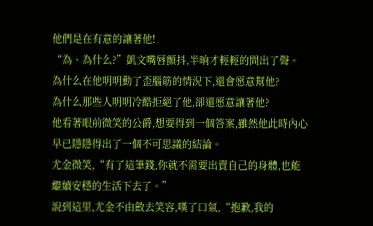他們是在有意的讓著他!
“為、為什么?”凱文嘴唇顫抖,半晌才輕輕的問出了聲。
為什么在他明明動了歪腦筋的情況下,還會愿意幫他?
為什么那些人明明冷酷拒絕了他,卻還愿意讓著他?
他看著眼前微笑的公爵,想要得到一個答案,雖然他此時內心早已隱隱得出了一個不可思議的結論。
尤金微笑,“有了這筆錢,你就不需要出賣自己的身體,也能繼續安穩的生活下去了。”
說到這里,尤金不由斂去笑容,嘆了口氣,“抱歉,我的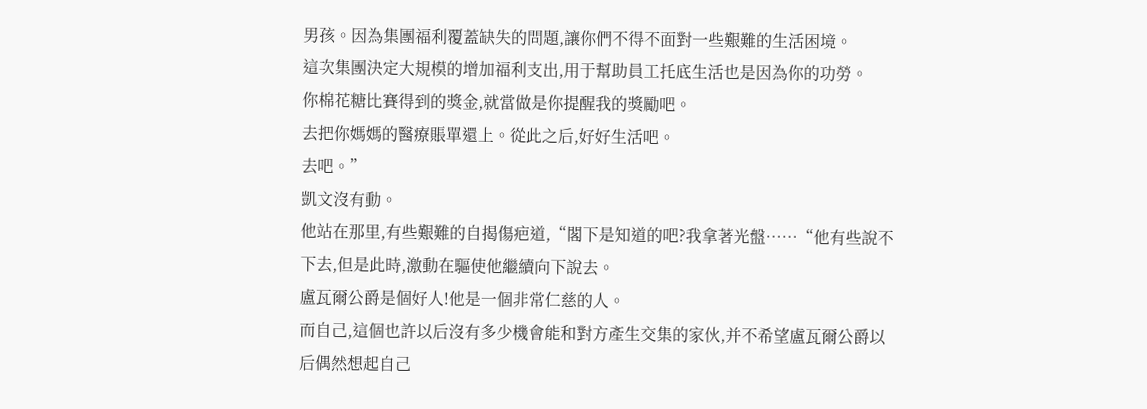男孩。因為集團福利覆蓋缺失的問題,讓你們不得不面對一些艱難的生活困境。
這次集團決定大規模的增加福利支出,用于幫助員工托底生活也是因為你的功勞。
你棉花糖比賽得到的獎金,就當做是你提醒我的獎勵吧。
去把你媽媽的醫療賬單還上。從此之后,好好生活吧。
去吧。”
凱文沒有動。
他站在那里,有些艱難的自揭傷疤道,“閣下是知道的吧?我拿著光盤……“他有些說不下去,但是此時,激動在驅使他繼續向下說去。
盧瓦爾公爵是個好人!他是一個非常仁慈的人。
而自己,這個也許以后沒有多少機會能和對方產生交集的家伙,并不希望盧瓦爾公爵以后偶然想起自己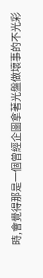時,會覺得那是一個曾經企圖拿著光盤做壞事的不光彩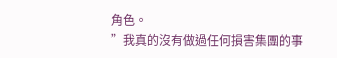角色。
”我真的沒有做過任何損害集團的事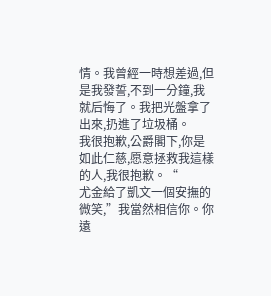情。我曾經一時想差過,但是我發誓,不到一分鐘,我就后悔了。我把光盤拿了出來,扔進了垃圾桶。
我很抱歉,公爵閣下,你是如此仁慈,愿意拯救我這樣的人,我很抱歉。“
尤金給了凱文一個安撫的微笑,”我當然相信你。你遠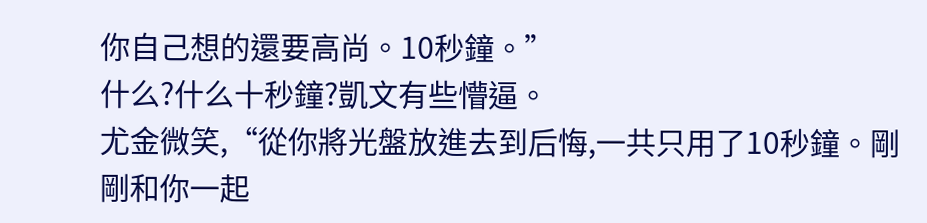你自己想的還要高尚。10秒鐘。”
什么?什么十秒鐘?凱文有些懵逼。
尤金微笑,“從你將光盤放進去到后悔,一共只用了10秒鐘。剛剛和你一起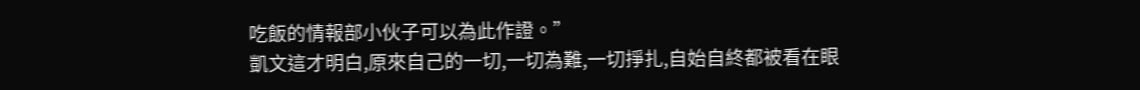吃飯的情報部小伙子可以為此作證。”
凱文這才明白,原來自己的一切,一切為難,一切掙扎,自始自終都被看在眼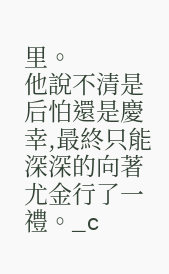里。
他說不清是后怕還是慶幸,最終只能深深的向著尤金行了一禮。_c